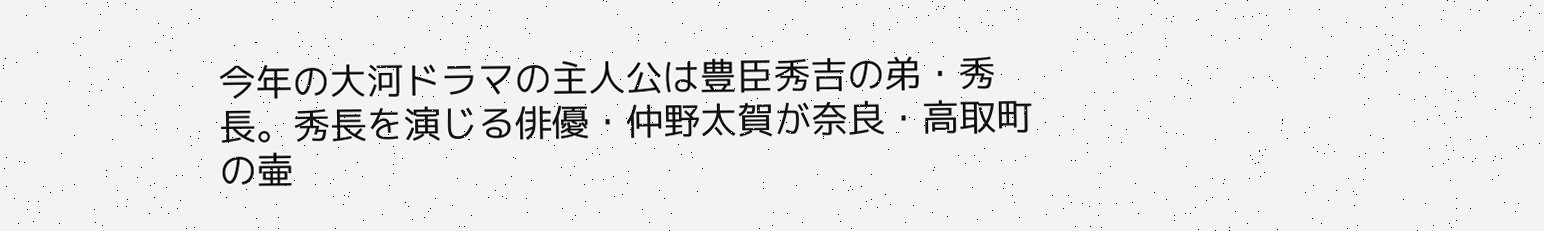今年の大河ドラマの主人公は豊臣秀吉の弟・秀長。秀長を演じる俳優・仲野太賀が奈良・高取町の壷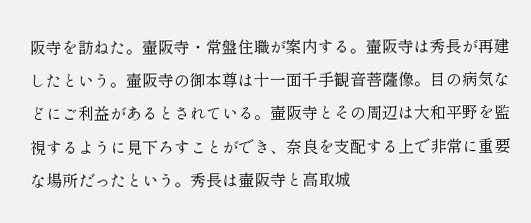阪寺を訪ねた。壷阪寺・常盤住職が案内する。壷阪寺は秀長が再建したという。壷阪寺の御本尊は十一面千手観音菩薩像。目の病気などにご利益があるとされている。壷阪寺とその周辺は大和平野を監視するように見下ろすことができ、奈良を支配する上で非常に重要な場所だったという。秀長は壷阪寺と高取城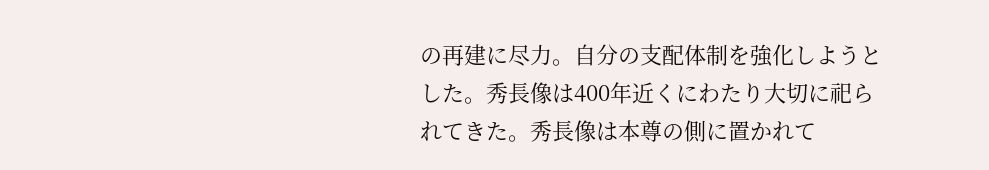の再建に尽力。自分の支配体制を強化しようとした。秀長像は400年近くにわたり大切に祀られてきた。秀長像は本尊の側に置かれて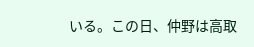いる。この日、仲野は高取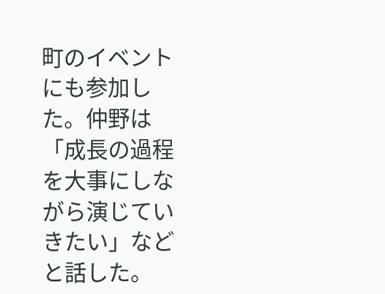町のイベントにも参加した。仲野は「成長の過程を大事にしながら演じていきたい」などと話した。